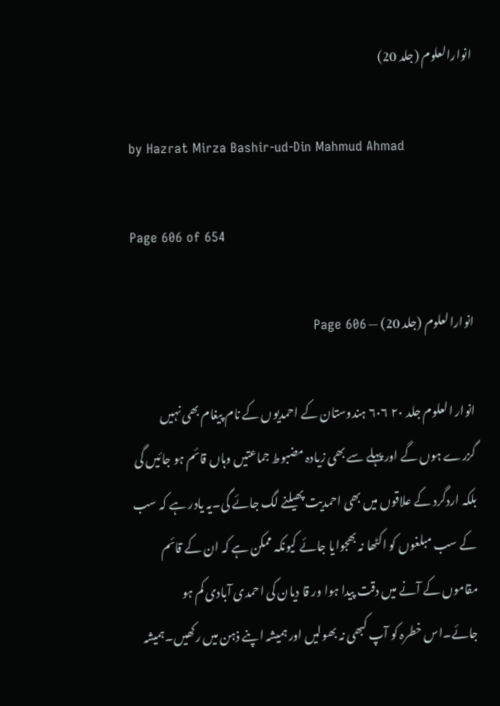انوارالعلوم (جلد 20)

by Hazrat Mirza Bashir-ud-Din Mahmud Ahmad

Page 606 of 654

انوارالعلوم (جلد 20) — Page 606

انوار العلوم جلد ۲۰ ۶۰۶ ہندوستان کے احمدیوں کے نام پیغام بھی نہیں گزرے ہوں گے اور پہلے سے بھی زیادہ مضبوط جماعتیں وہاں قائم ہو جائیں گی بلکہ اردگرد کے علاقوں میں بھی احمدیت پھیلنے لگ جائے گی۔یہ یادر ہے کہ سب کے سب مبلغوں کو اکٹھا نہ بھجوایا جائے کیونکہ ممکن ہے کہ ان کے قائم مقاموں کے آنے میں دقت پیدا ہوا ور قا دیان کی احمدی آبادی کم ہو جائے۔اس خطرہ کو آپ کبھی نہ بھولیں اور ہمیشہ اپنے ذہن میں رکھیں۔ہمیشہ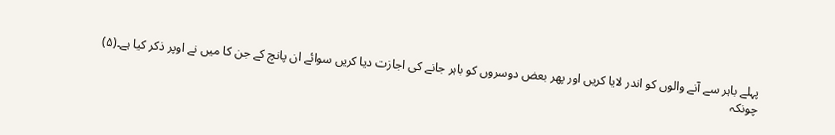پہلے باہر سے آنے والوں کو اندر لایا کریں اور پھر بعض دوسروں کو باہر جانے کی اجازت دیا کریں سوائے ان پانچ کے جن کا میں نے اوپر ذکر کیا ہے۔(۵) چونکہ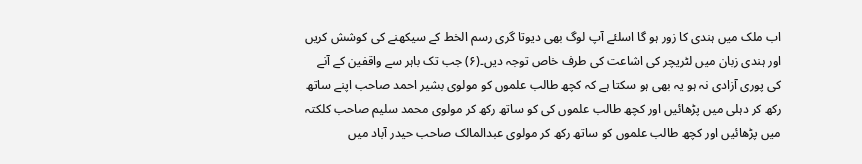اب ملک میں ہندی کا زور ہو گا اسلئے آپ لوگ بھی دیوتا گری رسم الخط کے سیکھنے کی کوشش کریں اور ہندی زبان میں لٹریچر کی اشاعت کی طرف خاص توجہ دیں۔(۶) جب تک باہر سے واقفین کے آنے کی پوری آزادی نہ ہو یہ بھی ہو سکتا ہے کہ کچھ طالب علموں کو مولوی بشیر احمد صاحب اپنے ساتھ رکھ کر دہلی میں پڑھائیں اور کچھ طالب علموں کی کو ساتھ رکھ کر مولوی محمد سلیم صاحب کلکتہ میں پڑھائیں اور کچھ طالب علموں کو ساتھ رکھ کر مولوی عبدالمالک صاحب حیدر آباد میں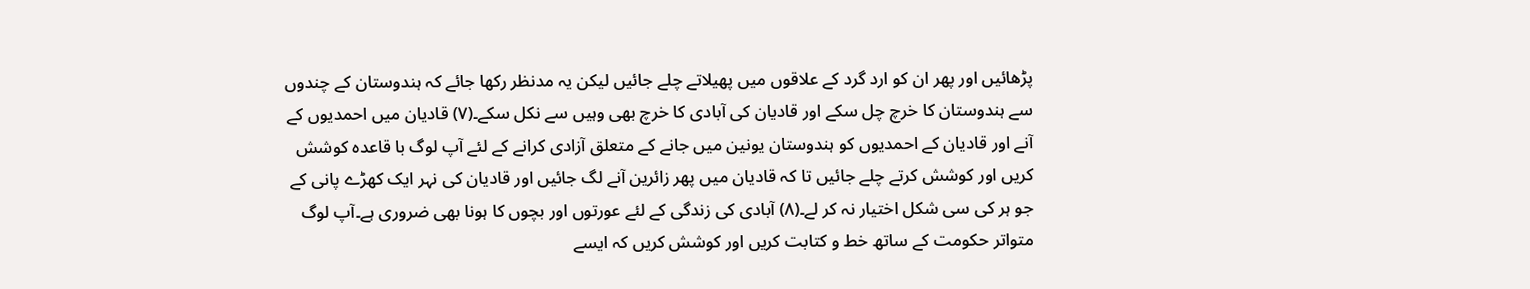پڑھائیں اور پھر ان کو ارد گرد کے علاقوں میں پھیلاتے چلے جائیں لیکن یہ مدنظر رکھا جائے کہ ہندوستان کے چندوں سے ہندوستان کا خرچ چل سکے اور قادیان کی آبادی کا خرچ بھی وہیں سے نکل سکے۔(۷) قادیان میں احمدیوں کے آنے اور قادیان کے احمدیوں کو ہندوستان یونین میں جانے کے متعلق آزادی کرانے کے لئے آپ لوگ با قاعدہ کوشش کریں اور کوشش کرتے چلے جائیں تا کہ قادیان میں پھر زائرین آنے لگ جائیں اور قادیان کی نہر ایک کھڑے پانی کے جو ہر کی سی شکل اختیار نہ کر لے۔(۸) آبادی کی زندگی کے لئے عورتوں اور بچوں کا ہونا بھی ضروری ہے۔آپ لوگ متواتر حکومت کے ساتھ خط و کتابت کریں اور کوشش کریں کہ ایسے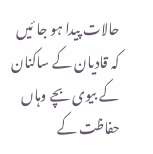حالات پیدا ہو جا ئیں کہ قادیان کے ساکنان کے بیوی بچے وہاں حفاظت کے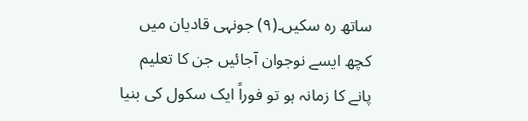ساتھ رہ سکیں۔(۹) جونہی قادیان میں کچھ ایسے نوجوان آجائیں جن کا تعلیم پانے کا زمانہ ہو تو فوراً ایک سکول کی بنیا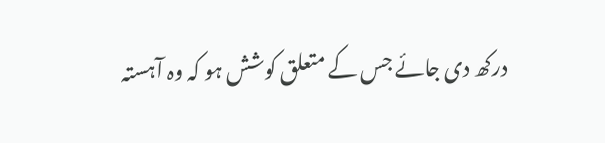درکھ دی جائے جس کے متعلق کوشش ہو کہ وہ آہستہ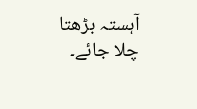آہستہ بڑھتا چلا جائے۔